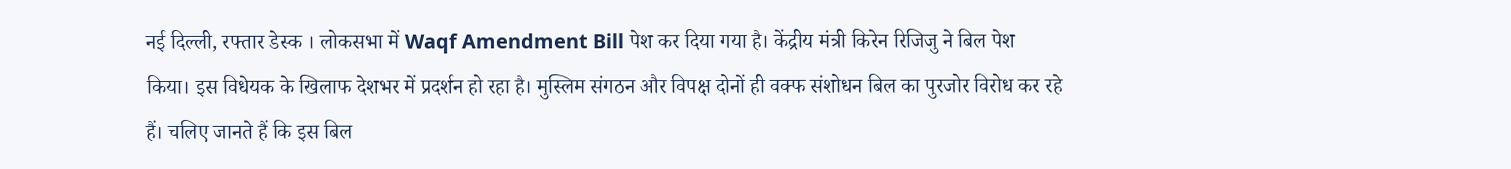नई दिल्ली, रफ्तार डेस्क । लोकसभा में Waqf Amendment Bill पेश कर दिया गया है। केंद्रीय मंत्री किरेन रिजिजु ने बिल पेश किया। इस विधेयक के खिलाफ देशभर में प्रदर्शन हो रहा है। मुस्लिम संगठन और विपक्ष दोनों ही वक्फ संशोधन बिल का पुरजोर विरोध कर रहे हैं। चलिए जानते हैं कि इस बिल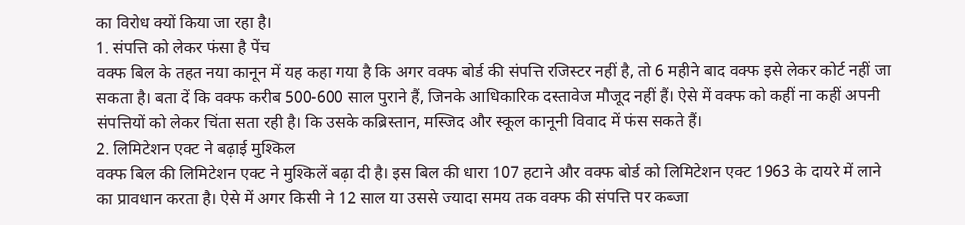का विरोध क्यों किया जा रहा है।
1. संपत्ति को लेकर फंसा है पेंच
वक्फ बिल के तहत नया कानून में यह कहा गया है कि अगर वक्फ बोर्ड की संपत्ति रजिस्टर नहीं है, तो 6 महीने बाद वक्फ इसे लेकर कोर्ट नहीं जा सकता है। बता दें कि वक्फ करीब 500-600 साल पुराने हैं, जिनके आधिकारिक दस्तावेज मौजूद नहीं हैं। ऐसे में वक्फ को कहीं ना कहीं अपनी संपत्तियों को लेकर चिंता सता रही है। कि उसके कब्रिस्तान, मस्जिद और स्कूल कानूनी विवाद में फंस सकते हैं।
2. लिमिटेशन एक्ट ने बढ़ाई मुश्किल
वक्फ बिल की लिमिटेशन एक्ट ने मुश्किलें बढ़ा दी है। इस बिल की धारा 107 हटाने और वक्फ बोर्ड को लिमिटेशन एक्ट 1963 के दायरे में लाने का प्रावधान करता है। ऐसे में अगर किसी ने 12 साल या उससे ज्यादा समय तक वक्फ की संपत्ति पर कब्जा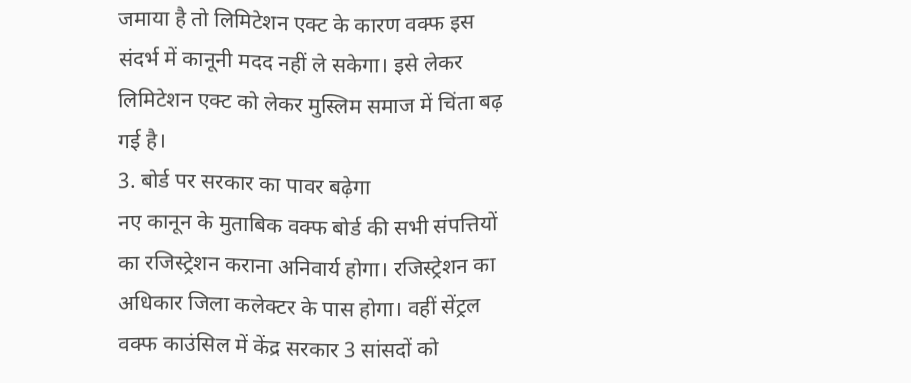जमाया है तो लिमिटेशन एक्ट के कारण वक्फ इस संदर्भ में कानूनी मदद नहीं ले सकेगा। इसे लेकर लिमिटेशन एक्ट को लेकर मुस्लिम समाज में चिंता बढ़ गई है।
3. बोर्ड पर सरकार का पावर बढ़ेगा
नए कानून के मुताबिक वक्फ बोर्ड की सभी संपत्तियों का रजिस्ट्रेशन कराना अनिवार्य होगा। रजिस्ट्रेशन का अधिकार जिला कलेक्टर के पास होगा। वहीं सेंट्रल वक्फ काउंसिल में केंद्र सरकार 3 सांसदों को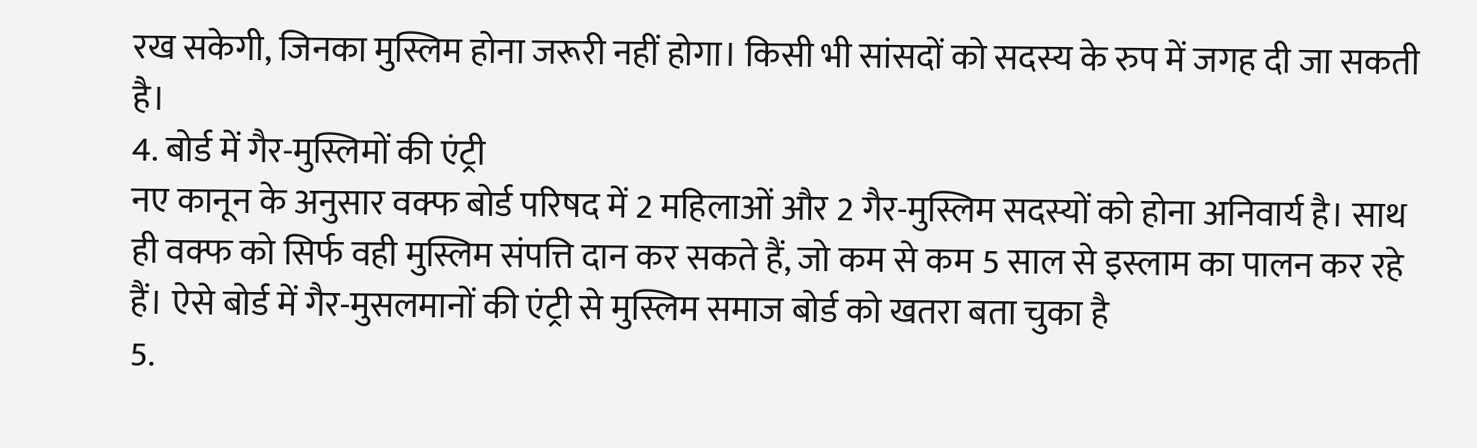रख सकेगी, जिनका मुस्लिम होना जरूरी नहीं होगा। किसी भी सांसदों को सदस्य के रुप में जगह दी जा सकती है।
4. बोर्ड में गैर-मुस्लिमों की एंट्री
नए कानून के अनुसार वक्फ बोर्ड परिषद में 2 महिलाओं और 2 गैर-मुस्लिम सदस्यों को होना अनिवार्य है। साथ ही वक्फ को सिर्फ वही मुस्लिम संपत्ति दान कर सकते हैं, जो कम से कम 5 साल से इस्लाम का पालन कर रहे हैं। ऐसे बोर्ड में गैर-मुसलमानों की एंट्री से मुस्लिम समाज बोर्ड को खतरा बता चुका है
5.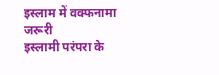इस्लाम में वक्फनामा जरूरी
इस्लामी परंपरा के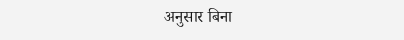अनुसार बिना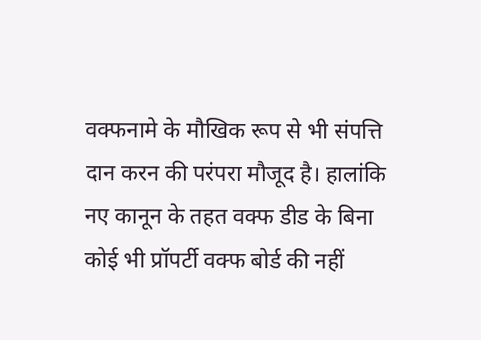वक्फनामे के मौखिक रूप से भी संपत्ति दान करन की परंपरा मौजूद है। हालांकि नए कानून के तहत वक्फ डीड के बिना कोई भी प्रॉपर्टी वक्फ बोर्ड की नहीं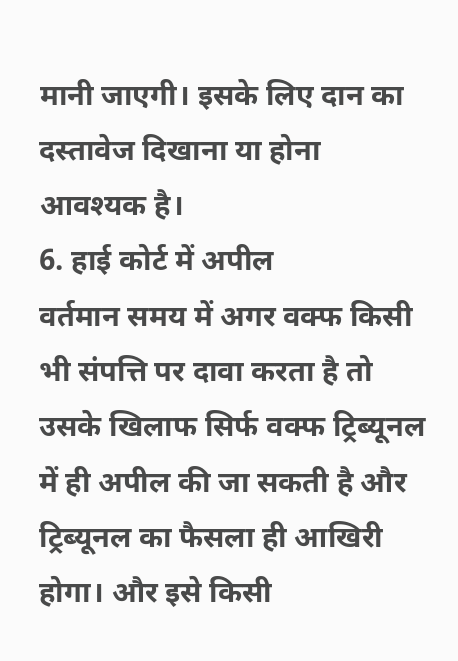मानी जाएगी। इसके लिए दान का दस्तावेज दिखाना या होना आवश्यक है।
6. हाई कोर्ट में अपील
वर्तमान समय में अगर वक्फ किसी भी संपत्ति पर दावा करता है तो उसके खिलाफ सिर्फ वक्फ ट्रिब्यूनल में ही अपील की जा सकती है और ट्रिब्यूनल का फैसला ही आखिरी होगा। और इसे किसी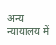अन्य न्यायालय में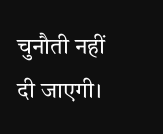चुनौती नहीं दी जाएगी।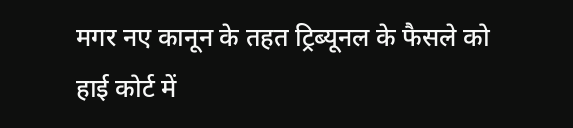मगर नए कानून के तहत ट्रिब्यूनल के फैसले को हाई कोर्ट में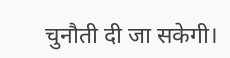चुनौती दी जा सकेगी।